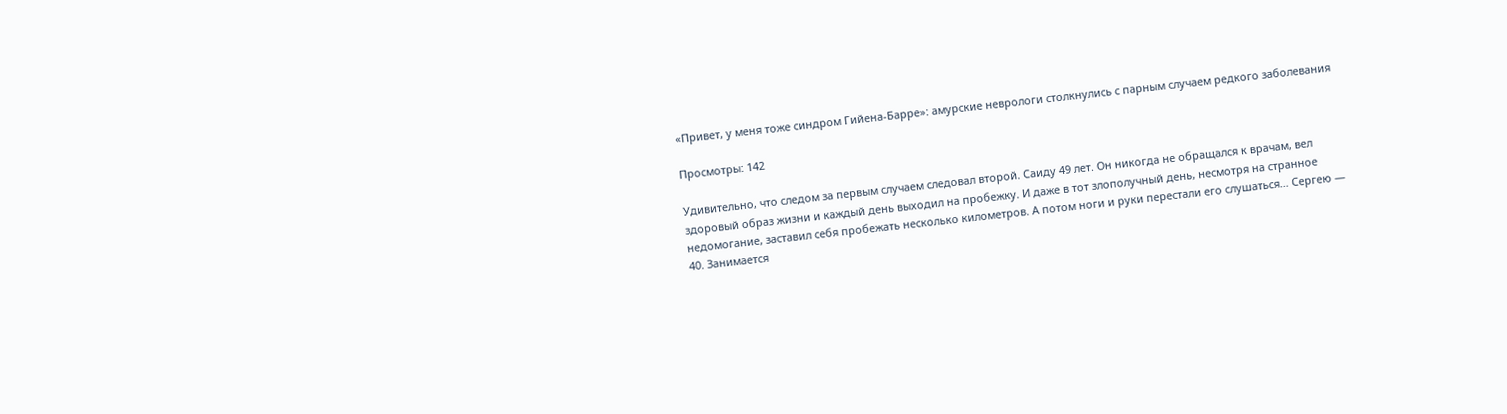«Привет, у меня тоже синдром Гийена-Барре»: амурские неврологи столкнулись с парным случаем редкого заболевания

Просмотры: 142

Удивительно, что следом за первым случаем следовал второй. Саиду 49 лет. Он никогда не обращался к врачам, вел здоровый образ жизни и каждый день выходил на пробежку. И даже в тот злополучный день, несмотря на странное недомогание, заставил себя пробежать несколько километров. А потом ноги и руки перестали его слушаться… Сергею — 40. Занимается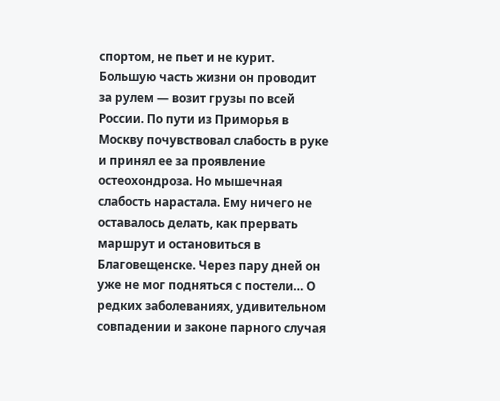спортом, не пьет и не курит. Большую часть жизни он проводит за рулем — возит грузы по всей России. По пути из Приморья в Москву почувствовал слабость в руке и принял ее за проявление остеохондроза. Но мышечная слабость нарастала. Ему ничего не оставалось делать, как прервать маршрут и остановиться в Благовещенске. Через пару дней он уже не мог подняться с постели… О редких заболеваниях, удивительном совпадении и законе парного случая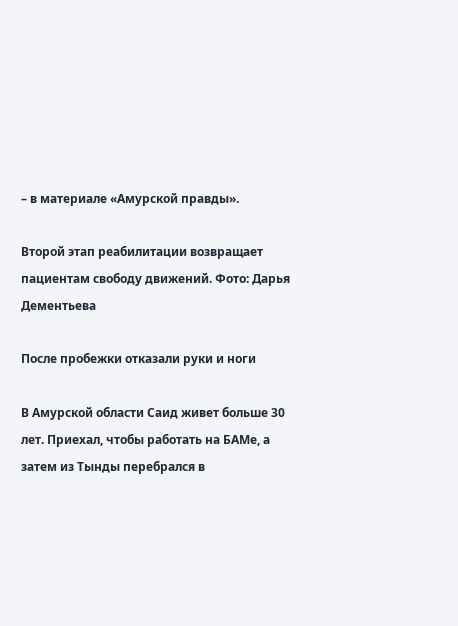– в материале «Амурской правды».

Второй этап реабилитации возвращает пациентам свободу движений. Фото: Дарья Дементьева

После пробежки отказали руки и ноги

В Амурской области Саид живет больше 30 лет. Приехал, чтобы работать на БАМе, а затем из Тынды перебрался в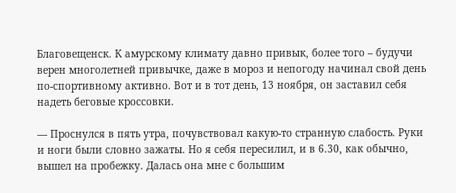Благовещенск. К амурскому климату давно привык, более того – будучи верен многолетней привычке, даже в мороз и непогоду начинал свой день по-спортивному активно. Вот и в тот день, 13 ноября, он заставил себя надеть беговые кроссовки.

— Проснулся в пять утра, почувствовал какую-то странную слабость. Руки и ноги были словно зажаты. Но я себя пересилил, и в 6.30, как обычно, вышел на пробежку. Далась она мне с большим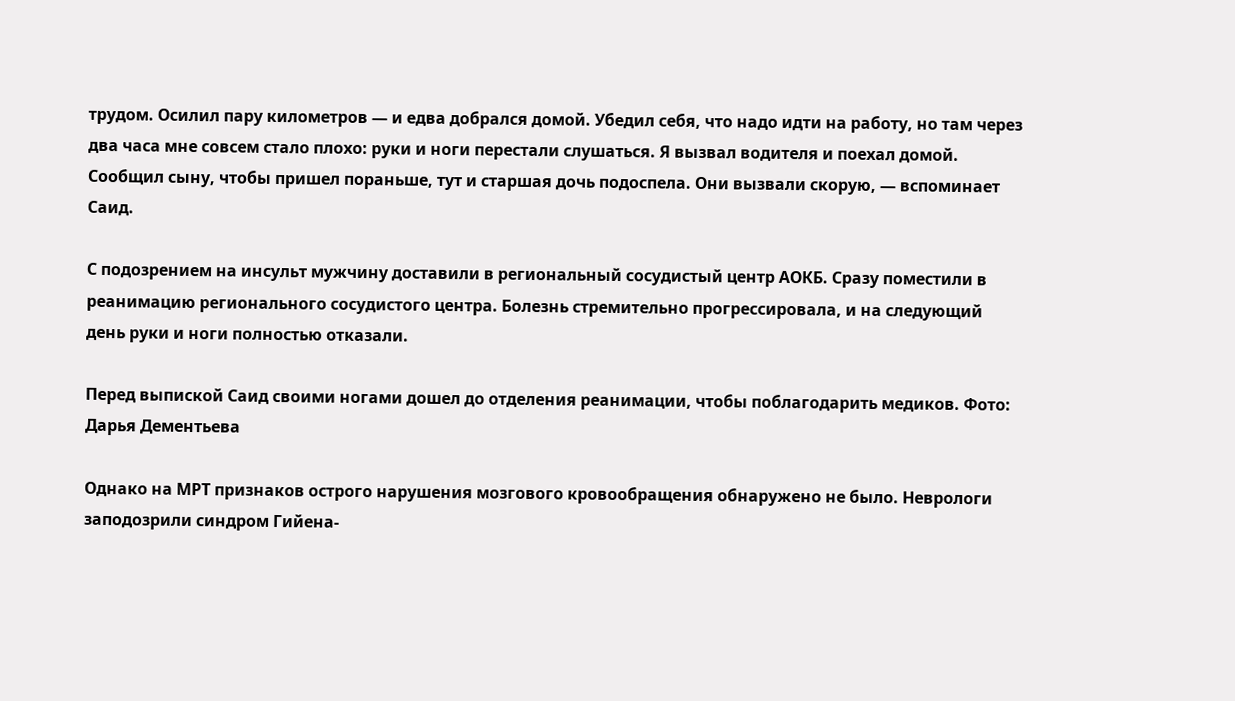трудом. Осилил пару километров — и едва добрался домой. Убедил себя, что надо идти на работу, но там через два часа мне совсем стало плохо: руки и ноги перестали слушаться. Я вызвал водителя и поехал домой. Сообщил сыну, чтобы пришел пораньше, тут и старшая дочь подоспела. Они вызвали скорую, — вспоминает Саид.

С подозрением на инсульт мужчину доставили в региональный сосудистый центр АОКБ. Сразу поместили в реанимацию регионального сосудистого центра. Болезнь стремительно прогрессировала, и на следующий день руки и ноги полностью отказали.

Перед выпиской Саид своими ногами дошел до отделения реанимации, чтобы поблагодарить медиков. Фото: Дарья Дементьева

Однако на МРТ признаков острого нарушения мозгового кровообращения обнаружено не было. Неврологи заподозрили синдром Гийена-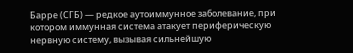Барре (СГБ) — редкое аутоиммунное заболевание, при котором иммунная система атакует периферическую нервную систему, вызывая сильнейшую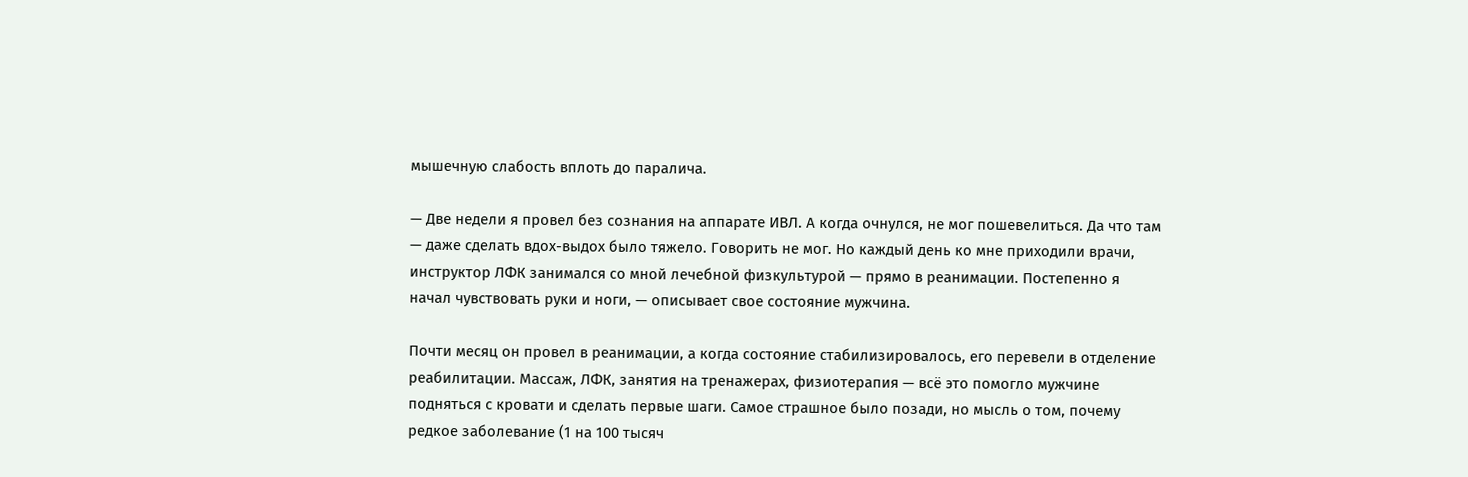мышечную слабость вплоть до паралича.

— Две недели я провел без сознания на аппарате ИВЛ. А когда очнулся, не мог пошевелиться. Да что там — даже сделать вдох-выдох было тяжело. Говорить не мог. Но каждый день ко мне приходили врачи, инструктор ЛФК занимался со мной лечебной физкультурой — прямо в реанимации. Постепенно я начал чувствовать руки и ноги, — описывает свое состояние мужчина.

Почти месяц он провел в реанимации, а когда состояние стабилизировалось, его перевели в отделение реабилитации. Массаж, ЛФК, занятия на тренажерах, физиотерапия — всё это помогло мужчине подняться с кровати и сделать первые шаги. Самое страшное было позади, но мысль о том, почему редкое заболевание (1 на 100 тысяч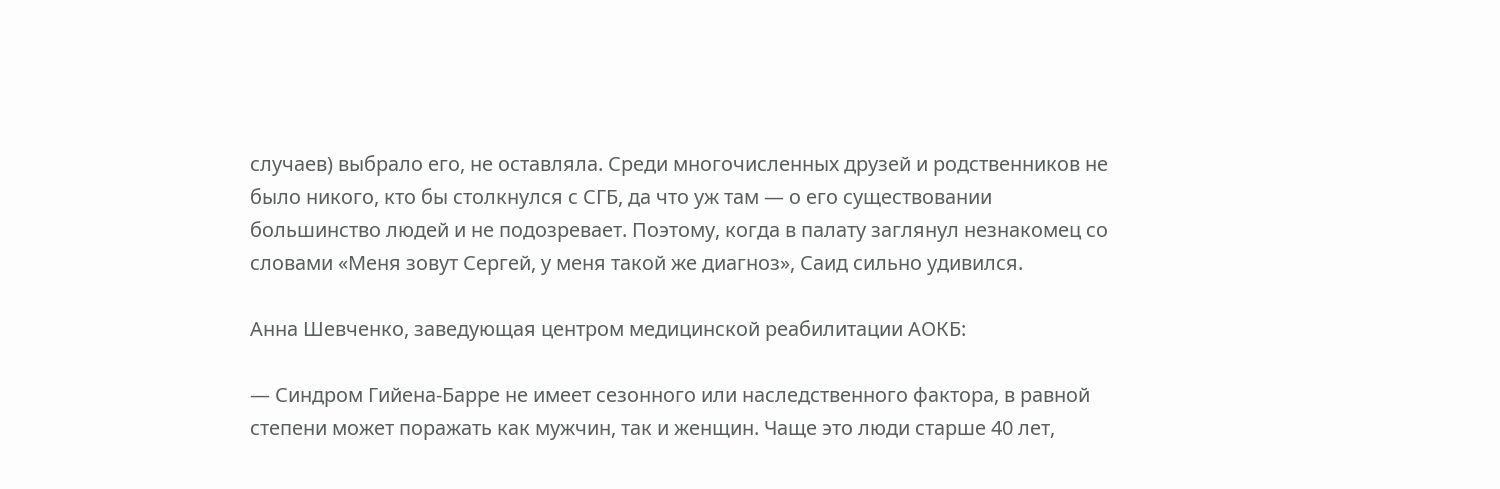случаев) выбрало его, не оставляла. Среди многочисленных друзей и родственников не было никого, кто бы столкнулся с СГБ, да что уж там — о его существовании большинство людей и не подозревает. Поэтому, когда в палату заглянул незнакомец со словами «Меня зовут Сергей, у меня такой же диагноз», Саид сильно удивился.

Анна Шевченко, заведующая центром медицинской реабилитации АОКБ:

— Синдром Гийена-Барре не имеет сезонного или наследственного фактора, в равной степени может поражать как мужчин, так и женщин. Чаще это люди старше 40 лет,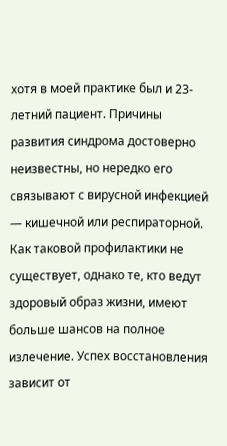хотя в моей практике был и 23-летний пациент. Причины развития синдрома достоверно неизвестны, но нередко его связывают с вирусной инфекцией — кишечной или респираторной. Как таковой профилактики не существует, однако те, кто ведут здоровый образ жизни, имеют больше шансов на полное излечение. Успех восстановления зависит от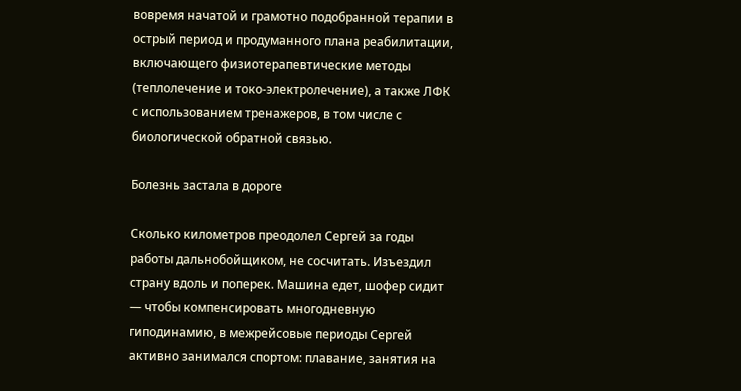вовремя начатой и грамотно подобранной терапии в острый период и продуманного плана реабилитации, включающего физиотерапевтические методы (теплолечение и токо-электролечение), а также ЛФК с использованием тренажеров, в том числе с биологической обратной связью.

Болезнь застала в дороге

Сколько километров преодолел Сергей за годы работы дальнобойщиком, не сосчитать. Изъездил страну вдоль и поперек. Машина едет, шофер сидит — чтобы компенсировать многодневную гиподинамию, в межрейсовые периоды Сергей активно занимался спортом: плавание, занятия на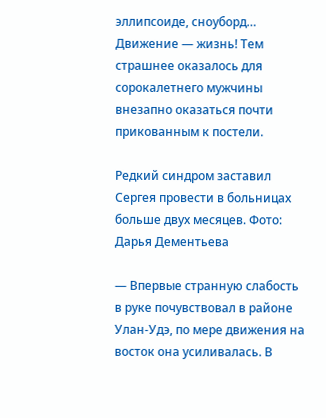эллипсоиде, сноуборд… Движение — жизнь! Тем страшнее оказалось для сорокалетнего мужчины внезапно оказаться почти прикованным к постели.

Редкий синдром заставил Сергея провести в больницах больше двух месяцев. Фото: Дарья Дементьева

— Впервые странную слабость в руке почувствовал в районе Улан-Удэ, по мере движения на восток она усиливалась. В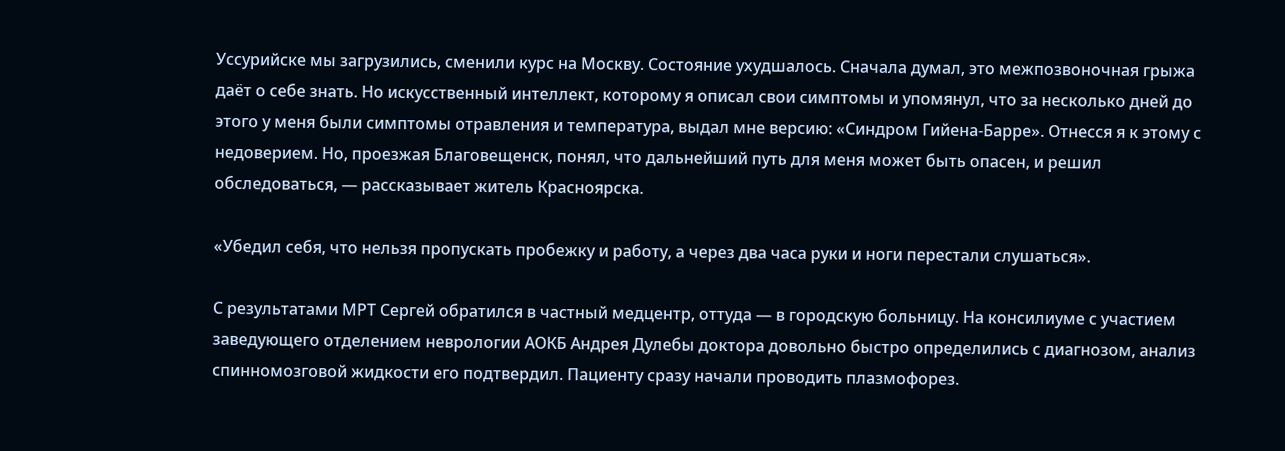Уссурийске мы загрузились, сменили курс на Москву. Состояние ухудшалось. Сначала думал, это межпозвоночная грыжа даёт о себе знать. Но искусственный интеллект, которому я описал свои симптомы и упомянул, что за несколько дней до этого у меня были симптомы отравления и температура, выдал мне версию: «Синдром Гийена-Барре». Отнесся я к этому с недоверием. Но, проезжая Благовещенск, понял, что дальнейший путь для меня может быть опасен, и решил обследоваться, — рассказывает житель Красноярска.

«Убедил себя, что нельзя пропускать пробежку и работу, а через два часа руки и ноги перестали слушаться».

С результатами МРТ Сергей обратился в частный медцентр, оттуда — в городскую больницу. На консилиуме с участием заведующего отделением неврологии АОКБ Андрея Дулебы доктора довольно быстро определились с диагнозом, анализ спинномозговой жидкости его подтвердил. Пациенту сразу начали проводить плазмофорез.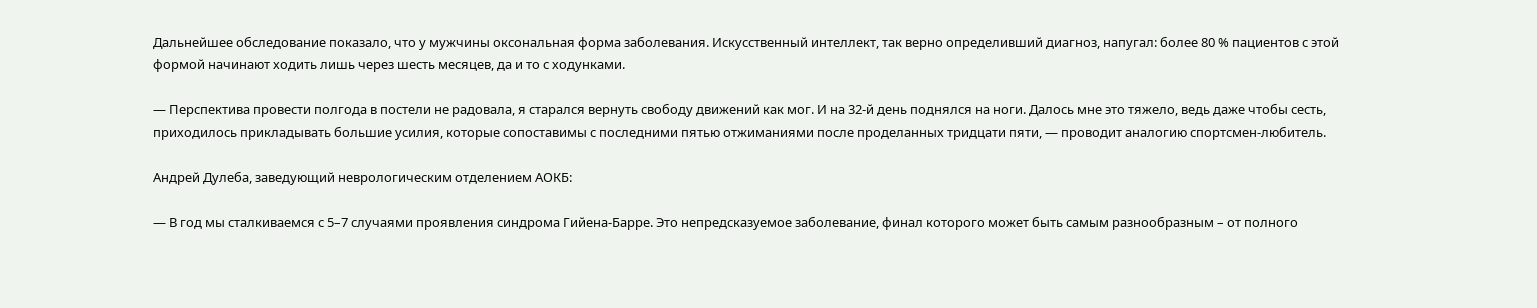Дальнейшее обследование показало, что у мужчины оксональная форма заболевания. Искусственный интеллект, так верно определивший диагноз, напугал: более 80 % пациентов с этой формой начинают ходить лишь через шесть месяцев, да и то с ходунками.

— Перспектива провести полгода в постели не радовала, я старался вернуть свободу движений как мог. И на 32-й день поднялся на ноги. Далось мне это тяжело, ведь даже чтобы сесть, приходилось прикладывать большие усилия, которые сопоставимы с последними пятью отжиманиями после проделанных тридцати пяти, — проводит аналогию спортсмен-любитель.

Андрей Дулеба, заведующий неврологическим отделением АОКБ:

— В год мы сталкиваемся с 5–7 случаями проявления синдрома Гийена-Барре. Это непредсказуемое заболевание, финал которого может быть самым разнообразным – от полного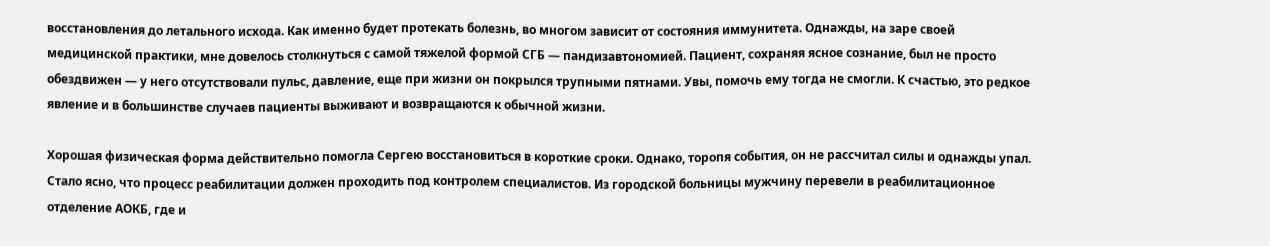восстановления до летального исхода. Как именно будет протекать болезнь, во многом зависит от состояния иммунитета. Однажды, на заре своей медицинской практики, мне довелось столкнуться с самой тяжелой формой СГБ — пандизавтономией. Пациент, сохраняя ясное сознание, был не просто обездвижен — у него отсутствовали пульс, давление, еще при жизни он покрылся трупными пятнами. Увы, помочь ему тогда не смогли. К счастью, это редкое явление и в большинстве случаев пациенты выживают и возвращаются к обычной жизни.

Хорошая физическая форма действительно помогла Сергею восстановиться в короткие сроки. Однако, торопя события, он не рассчитал силы и однажды упал. Стало ясно, что процесс реабилитации должен проходить под контролем специалистов. Из городской больницы мужчину перевели в реабилитационное отделение АОКБ, где и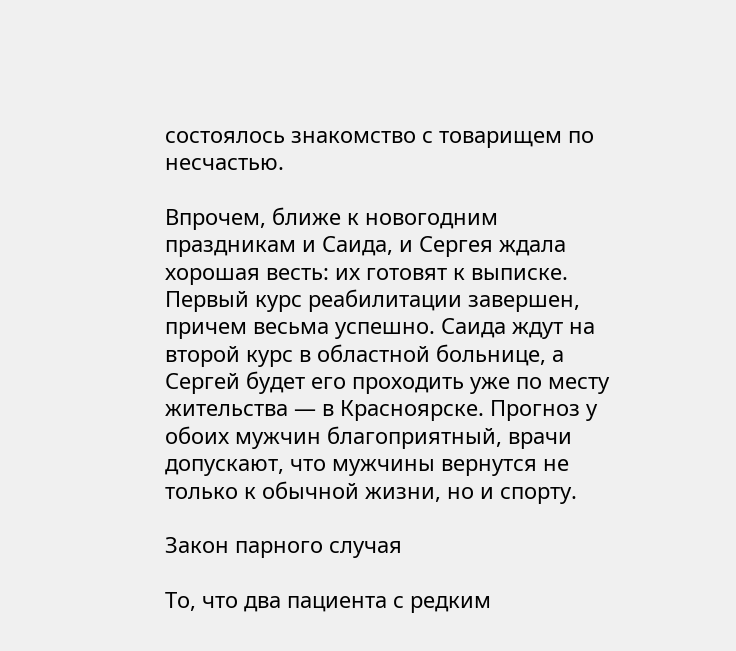состоялось знакомство с товарищем по несчастью.

Впрочем, ближе к новогодним праздникам и Саида, и Сергея ждала хорошая весть: их готовят к выписке. Первый курс реабилитации завершен, причем весьма успешно. Саида ждут на второй курс в областной больнице, а Сергей будет его проходить уже по месту жительства — в Красноярске. Прогноз у обоих мужчин благоприятный, врачи допускают, что мужчины вернутся не только к обычной жизни, но и спорту.

Закон парного случая

То, что два пациента с редким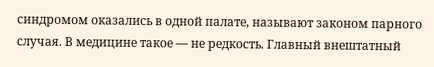синдромом оказались в одной палате, называют законом парного случая. В медицине такое — не редкость. Главный внештатный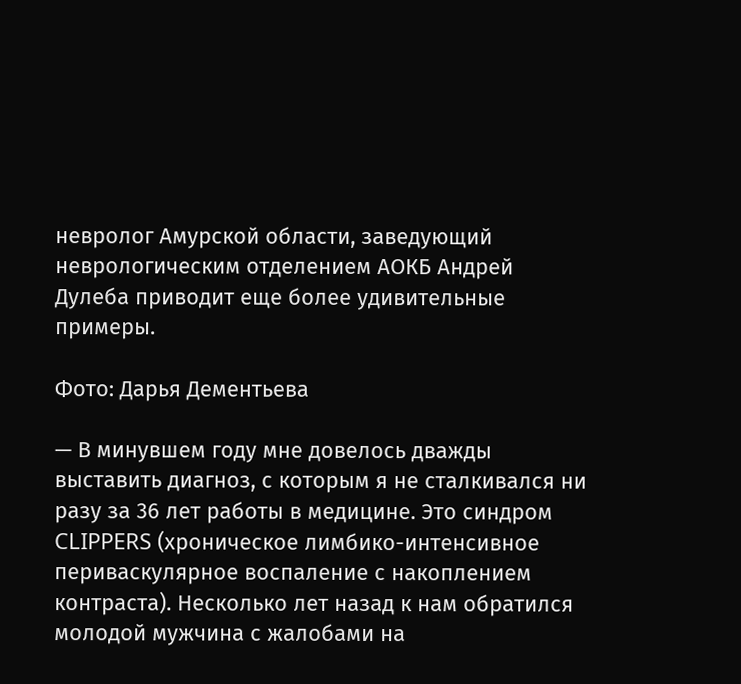невролог Амурской области, заведующий неврологическим отделением АОКБ Андрей Дулеба приводит еще более удивительные примеры.

Фото: Дарья Дементьева

— В минувшем году мне довелось дважды выставить диагноз, с которым я не сталкивался ни разу за 36 лет работы в медицине. Это синдром CLIPPERS (хроническое лимбико-интенсивное периваскулярное воспаление с накоплением контраста). Несколько лет назад к нам обратился молодой мужчина с жалобами на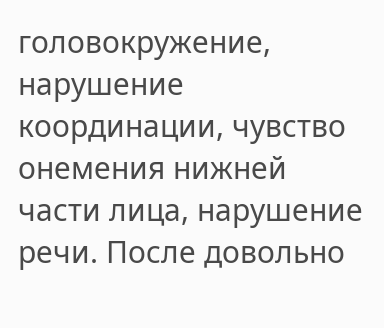головокружение, нарушение координации, чувство онемения нижней части лица, нарушение речи. После довольно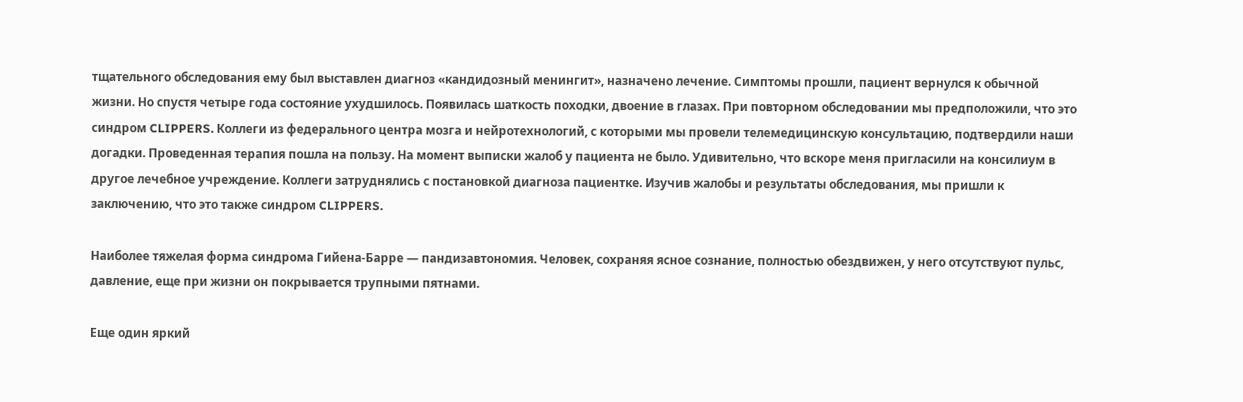тщательного обследования ему был выставлен диагноз «кандидозный менингит», назначено лечение. Симптомы прошли, пациент вернулся к обычной жизни. Но спустя четыре года состояние ухудшилось. Появилась шаткость походки, двоение в глазах. При повторном обследовании мы предположили, что это синдром CLIPPERS. Коллеги из федерального центра мозга и нейротехнологий, с которыми мы провели телемедицинскую консультацию, подтвердили наши догадки. Проведенная терапия пошла на пользу. На момент выписки жалоб у пациента не было. Удивительно, что вскоре меня пригласили на консилиум в другое лечебное учреждение. Коллеги затруднялись с постановкой диагноза пациентке. Изучив жалобы и результаты обследования, мы пришли к заключению, что это также синдром CLIPPERS.

Наиболее тяжелая форма синдрома Гийена-Барре — пандизавтономия. Человек, сохраняя ясное сознание, полностью обездвижен, у него отсутствуют пульс, давление, еще при жизни он покрывается трупными пятнами.

Еще один яркий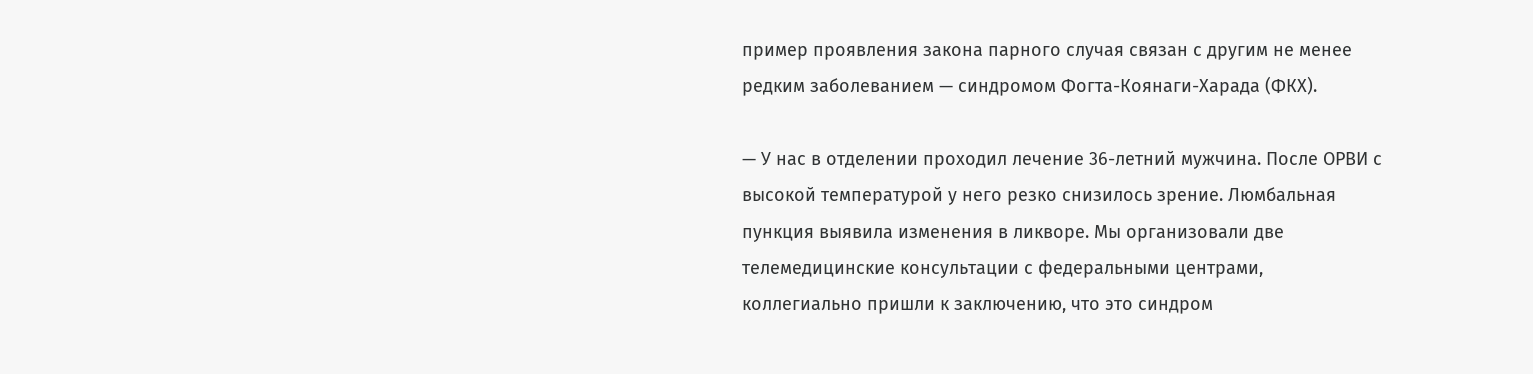пример проявления закона парного случая связан с другим не менее редким заболеванием — синдромом Фогта-Коянаги-Харада (ФКХ).

— У нас в отделении проходил лечение 36-летний мужчина. После ОРВИ с высокой температурой у него резко снизилось зрение. Люмбальная пункция выявила изменения в ликворе. Мы организовали две телемедицинские консультации с федеральными центрами, коллегиально пришли к заключению, что это синдром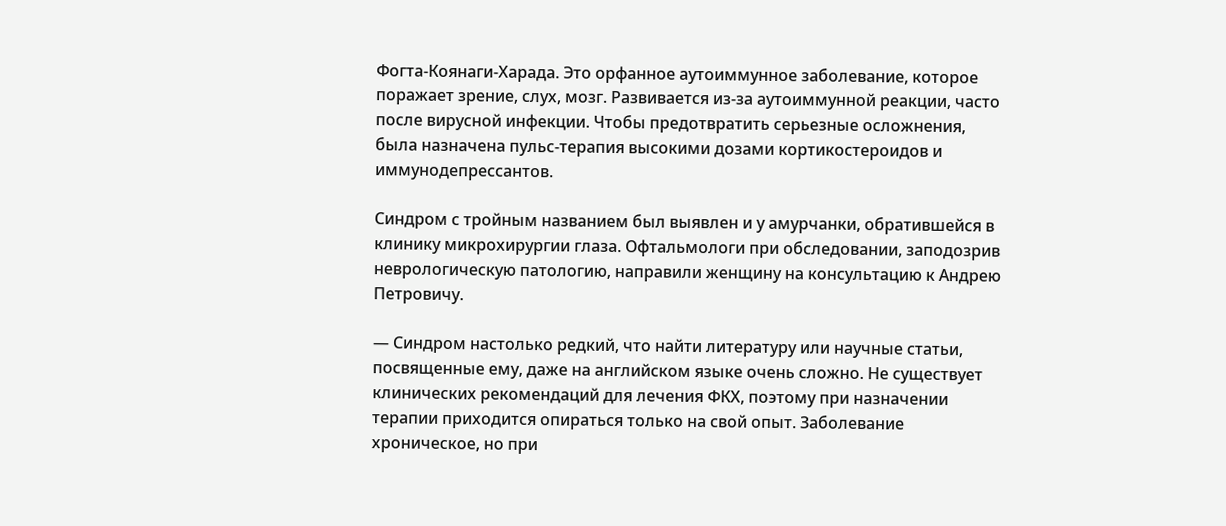Фогта-Коянаги-Харада. Это орфанное аутоиммунное заболевание, которое поражает зрение, слух, мозг. Развивается из-за аутоиммунной реакции, часто после вирусной инфекции. Чтобы предотвратить серьезные осложнения, была назначена пульс-терапия высокими дозами кортикостероидов и иммунодепрессантов.

Синдром с тройным названием был выявлен и у амурчанки, обратившейся в клинику микрохирургии глаза. Офтальмологи при обследовании, заподозрив неврологическую патологию, направили женщину на консультацию к Андрею Петровичу.

— Синдром настолько редкий, что найти литературу или научные статьи, посвященные ему, даже на английском языке очень сложно. Не существует клинических рекомендаций для лечения ФКХ, поэтому при назначении терапии приходится опираться только на свой опыт. Заболевание хроническое, но при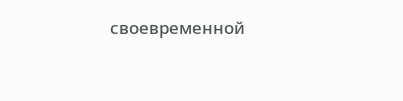своевременной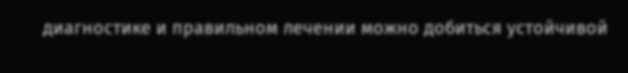диагностике и правильном лечении можно добиться устойчивой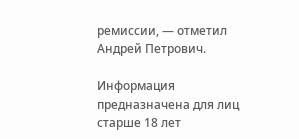ремиссии, — отметил Андрей Петрович.

Информация предназначена для лиц старше 18 лет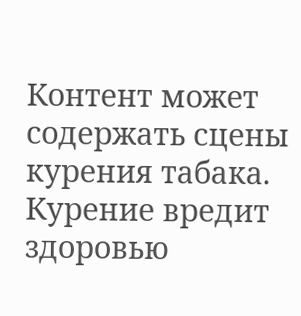Контент может содержать сцены курения табака. Курение вредит здоровью